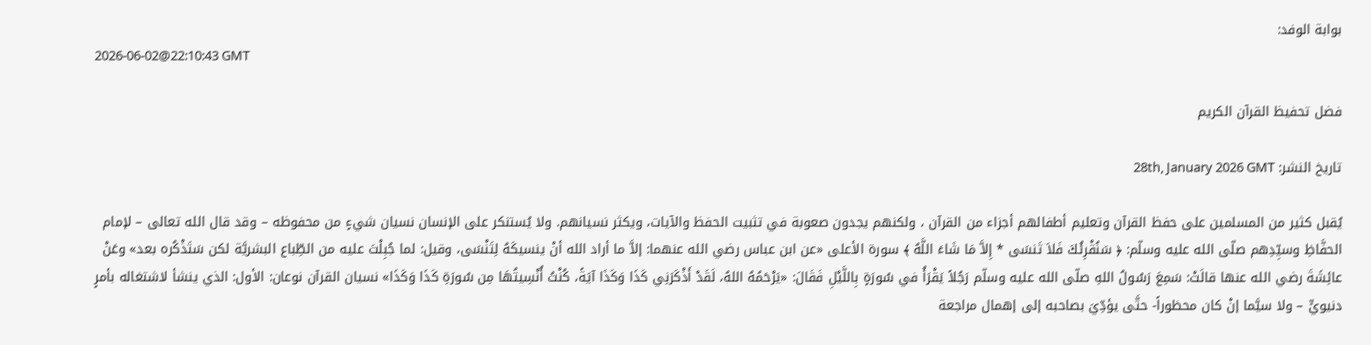بوابة الوفد:
2026-06-02@22:10:43 GMT

فضل تحفيظ القرآن الكريم

تاريخ النشر: 28th, January 2026 GMT

يُقبل كثير من المسلمين على حفظ القرآن وتعليم أطفالهم أجزاء من القرآن ، ولكنهم يجدون صعوبة في تثبيت الحفظ والآيات، ويكثر نسيانهم. ولا يُستنكر على الإنسان نسيان شيءٍ من محفوظه – وقد قال الله تعالى – لإمام الحفَّاظِ وسيِّدِهم صلّى الله عليه وسلّم: ﴿ سَنُقْرِئُكَ فَلاَ تَنسَى * إِلاَّ مَا شَاءَ اللَّهُ ﴾ سورة الأعلى «عن ابن عباس رضي الله عنهما: إلاَّ ما أراد الله أنْ ينسيكَهُ لِتَنْسَى، وقيل: لما جُبِلْتَ عليه من الطِّباع البشريَّة لكن سَتَذْكُره بعد» وعَنْ عائِشَةَ رضي الله عنها قالَتْ: سَمِعَ رَسُولُ اللهِ صلّى الله عليه وسلّم رَجُلاً يَقْرَأُ في سُورَةٍ بِاللَّيْلِ فَقَالَ: «يَرْحَمُهُ اللهُ، لَقَدْ أَذْكَرَنِي كَذَا وَكَذَا آيَةً، كُنْتُ أُنْسِيتُهَا مِن سُورَةِ كَذَا وَكَذَا» نسيان القرآن نوعان: الأول: الذي ينشأ لاشتغاله بأمرٍ دنيويٍّ – ولا سيَّما إنْ كان محظوراً- حتَّى يؤدِّيَ بصاحبه إلى إهمال مراجعة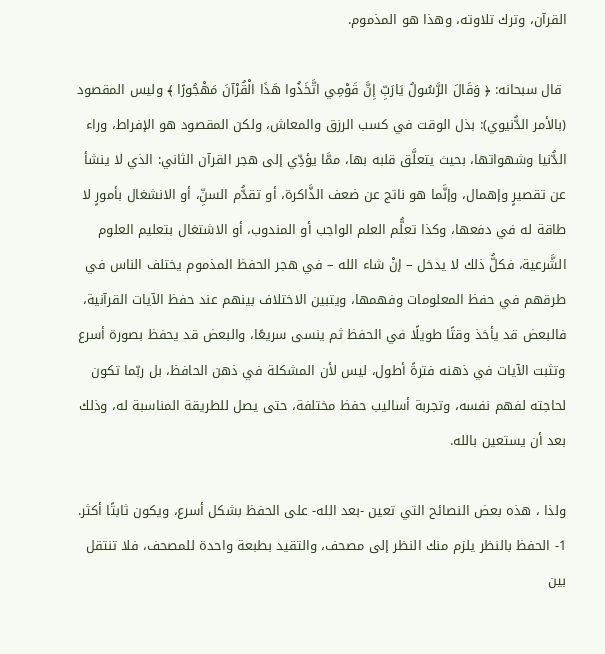القرآن، وترك تلاوته، وهذا هو المذموم.

 قال سبحانه: ﴿ وَقَالَ الرَّسُولُ يَارَبِّ إِنَّ قَوْمِي اتَّخَذُوا هَذَا الْقُرْآنَ مَهْجُورًا ﴾ وليس المقصود (بالأمر الدُّنيوي): بذل الوقت في كسب الرزق والمعاش، ولكن المقصود هو الإفراط، وراء الدُّنيا وشهواتها، بحيث يتعلَّق قلبه بها، ممَّا يؤدِّي إلى هجر القرآن الثاني: الذي لا ينشأ عن تقصيرٍ وإهمال، وإنَّما هو ناتج عن ضعف الذَّاكرة، أو تقدُّم السنِّ، أو الانشغال بأمورٍ لا طاقة له في دفعها، وكذا تعلُّم العلم الواجب أو المندوب، أو الاشتغال بتعليم العلوم الشَّرعية، فكلُّ ذلك لا يدخل – إنْ شاء الله – في هجر الحفظ المذموم يختلف الناس في طرقهم في حفظ المعلومات وفهمها، ويتبين الاختلاف بينهم عند حفظ الآيات القرآنية، فالبعض قد يأخذ وقتًا طويلًا في الحفظ ثم ينسى سريعًا، والبعض قد يحفظ بصورة أسرع وتثبت الآيات في ذهنه فترةً أطول، ليس لأن المشكلة في ذهن الحافظ، بل ربّما تكون لحاجته لفهم نفسه، وتجربة أساليب حفظ مختلفة، حتى يصل للطريقة المناسبة له، وذلك بعد أن يستعين بالله.

ولذا ، هذه بعض النصائح التي تعين -بعد الله- على الحفظ بشكل أسرع، ويكون ثابتًا أكثر. 1- الحفظ بالنظر يلزم منك النظر إلى مصحف، والتقيد بطبعة واحدة للمصحف، فلا تنتقل بين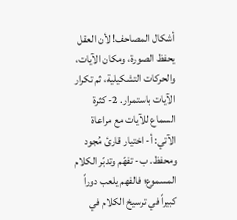أشكال المصاحف! لأن العقل يحفظ الصورة، ومكان الآيات، والحركات التشكيلية، ثم تكرار الآيات باستمرار. 2- كثرة السماع للآيات مع مراعاة الآتي: أ- اختيار قارئ مُجود ومحفظ. ب- تفهّم وتدبّر الكلام المسموع؛ فالفهم يلعب دوراً كبيراً في ترسيخ الكلام في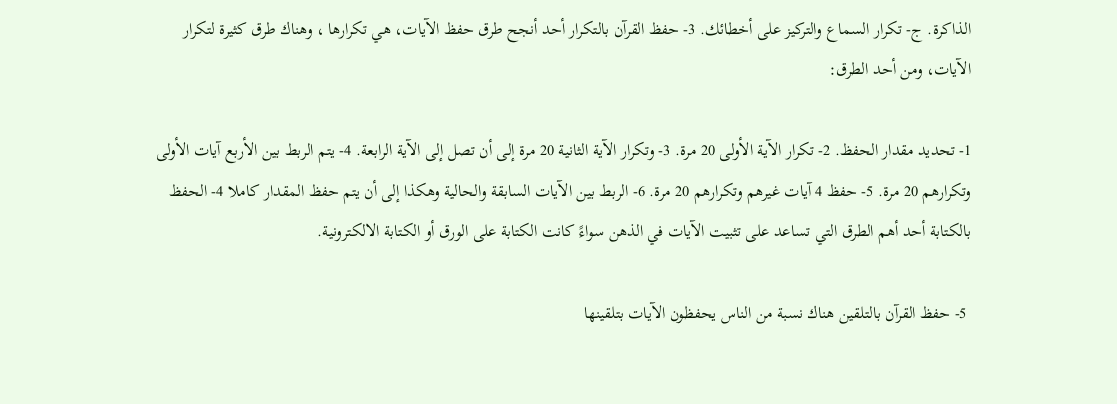الذاكرة. ج- تكرار السماع والتركيز على أخطائك. 3- حفظ القرآن بالتكرار أحد أنجح طرق حفظ الآيات، هي تكرارها ، وهناك طرق كثيرة لتكرار الآيات، ومن أحد الطرق:

1- تحديد مقدار الحفظ. 2- تكرار الآية الأولى 20 مرة. 3- وتكرار الآية الثانية 20 مرة إلى أن تصل إلى الآية الرابعة. 4- يتم الربط بين الأربع آيات الأولى وتكرارهم 20 مرة. 5- حفظ 4 آيات غيرهم وتكرارهم 20 مرة. 6- الربط بين الآيات السابقة والحالية وهكذا إلى أن يتم حفظ المقدار كاملا 4- الحفظ بالكتابة أحد أهم الطرق التي تساعد على تثبيت الآيات في الذهن سواءً كانت الكتابة على الورق أو الكتابة الالكترونية.

 5- حفظ القرآن بالتلقين هناك نسبة من الناس يحفظون الآيات بتلقينها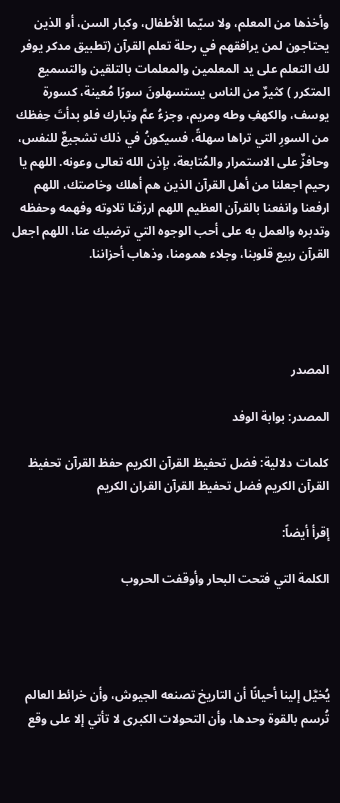وأخذها من المعلم، ولا سيّما الأطفال، وكبار السن، أو الذين يحتاجون لمن يرافقهم في رحلة تعلم القرآن (تطبيق مدكر يوفر لك التعلم على يد المعلمين والمعلمات بالتلقين والتسميع المتكرر ) كثيرٌ من الناس يستسهلونَ سورًا مُعينة، كسورة يوسف، والكهفِ وطه ومريم، وجزءُ عمَّ وتبارك فلو بدأتَ حِفظك من السورِ التي تراها سهلةً، فسيكونُ في ذلك تشجيعٌ للنفس، وحافزٌ على الاستمرار والمُتابعة، بإذن الله تعالى وعونه. اللهم يا رحيم اجعلنا من أهل القرآن الذين هم أهلك وخاصتك، اللهم ارفعنا وانفعنا بالقرآن العظيم اللهم ارزقنا تلاوته وفهمه وحفظه وتدبره والعمل به على أحب الوجوه التي ترضيك عنا، اللهم اجعل القرآن ربيع قلوبنا، وجلاء همومنا، وذهاب أحزاننا.




المصدر

المصدر: بوابة الوفد

كلمات دلالية: فضل تحفيظ القرآن الكريم حفظ القرآن تحفيظ القرآن الكريم فضل تحفيظ القرآن القران الكريم

إقرأ أيضاً:

الكلمة التي فتحت البحار وأوقفت الحروب




يُخيَّل إلينا أحيانًا أن التاريخ تصنعه الجيوش، وأن خرائط العالم تُرسم بالقوة وحدها، وأن التحولات الكبرى لا تأتي إلا على وقع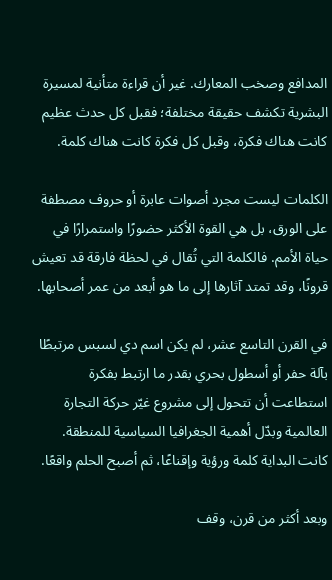المدافع وصخب المعارك. غير أن قراءة متأنية لمسيرة البشرية تكشف حقيقة مختلفة؛ فقبل كل حدث عظيم كانت هناك فكرة، وقبل كل فكرة كانت هناك كلمة.

الكلمات ليست مجرد أصوات عابرة أو حروف مصطفة على الورق، بل هي القوة الأكثر حضورًا واستمرارًا في حياة الأمم. فالكلمة التي تُقال في لحظة فارقة قد تعيش قرونًا، وقد تمتد آثارها إلى ما هو أبعد من عمر أصحابها.

في القرن التاسع عشر، لم يكن اسم دي لسبس مرتبطًا بآلة حفر أو أسطول بحري بقدر ما ارتبط بفكرة استطاعت أن تتحول إلى مشروع غيّر حركة التجارة العالمية وبدّل أهمية الجغرافيا السياسية للمنطقة. كانت البداية كلمة ورؤية وإقناعًا، ثم أصبح الحلم واقعًا.

وبعد أكثر من قرن، وقف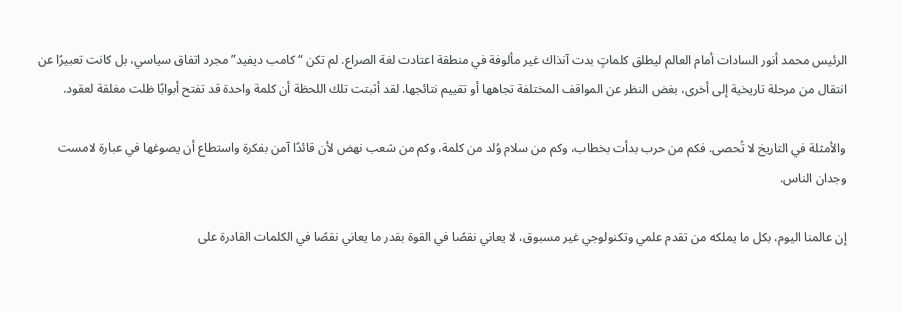الرئيس محمد أنور السادات أمام العالم ليطلق كلماتٍ بدت آنذاك غير مألوفة في منطقة اعتادت لغة الصراع. لم تكن “كامب ديفيد” مجرد اتفاق سياسي، بل كانت تعبيرًا عن انتقال من مرحلة تاريخية إلى أخرى، بغض النظر عن المواقف المختلفة تجاهها أو تقييم نتائجها. لقد أثبتت تلك اللحظة أن كلمة واحدة قد تفتح أبوابًا ظلت مغلقة لعقود.

والأمثلة في التاريخ لا تُحصى. فكم من حرب بدأت بخطاب، وكم من سلام وُلد من كلمة، وكم من شعب نهض لأن قائدًا آمن بفكرة واستطاع أن يصوغها في عبارة لامست وجدان الناس.

إن عالمنا اليوم، بكل ما يملكه من تقدم علمي وتكنولوجي غير مسبوق، لا يعاني نقصًا في القوة بقدر ما يعاني نقصًا في الكلمات القادرة على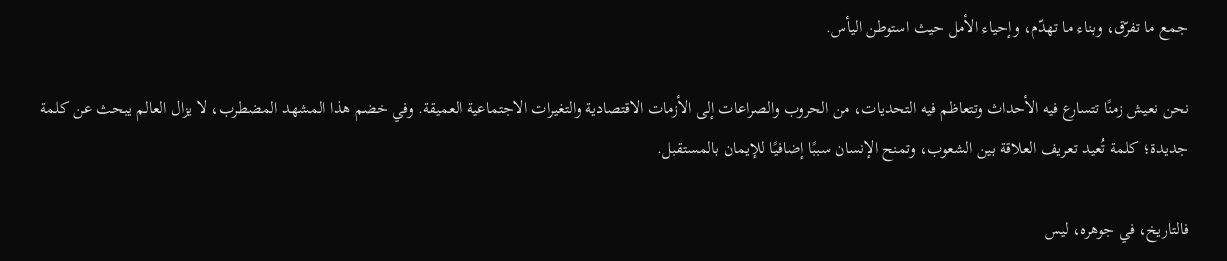جمع ما تفرّق، وبناء ما تهدّم، وإحياء الأمل حيث استوطن اليأس.

نحن نعيش زمنًا تتسارع فيه الأحداث وتتعاظم فيه التحديات، من الحروب والصراعات إلى الأزمات الاقتصادية والتغيرات الاجتماعية العميقة. وفي خضم هذا المشهد المضطرب، لا يزال العالم يبحث عن كلمة جديدة؛ كلمة تُعيد تعريف العلاقة بين الشعوب، وتمنح الإنسان سببًا إضافيًا للإيمان بالمستقبل.

فالتاريخ، في جوهره، ليس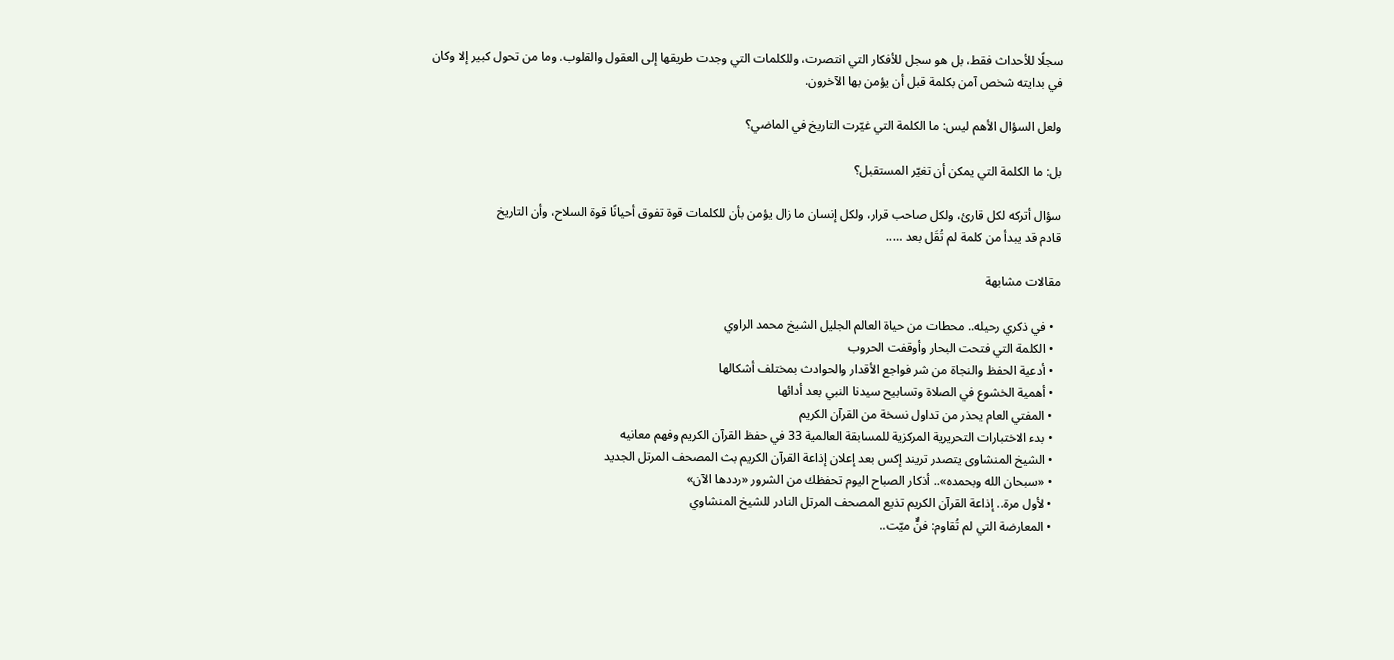سجلًا للأحداث فقط، بل هو سجل للأفكار التي انتصرت، وللكلمات التي وجدت طريقها إلى العقول والقلوب. وما من تحول كبير إلا وكان في بدايته شخص آمن بكلمة قبل أن يؤمن بها الآخرون.

ولعل السؤال الأهم ليس: ما الكلمة التي غيّرت التاريخ في الماضي؟

بل: ما الكلمة التي يمكن أن تغيّر المستقبل؟

سؤال أتركه لكل قارئ، ولكل صاحب قرار، ولكل إنسان ما زال يؤمن بأن للكلمات قوة تفوق أحيانًا قوة السلاح، وأن التاريخ
قادم قد يبدأ من كلمة لم تُقَل بعد …..

مقالات مشابهة

  • في ذكري رحيله.. محطات من حياة العالم الجليل الشيخ محمد الراوي
  • الكلمة التي فتحت البحار وأوقفت الحروب
  • أدعية الحفظ والنجاة من شر فواجع الأقدار والحوادث بمختلف أشكالها
  • أهمية الخشوع في الصلاة وتسابيح سيدنا النبي بعد أدائها
  • المفتي العام يحذر من تداول نسخة من القرآن الكريم
  • بدء الاختبارات التحريرية المركزية للمسابقة العالمية 33 في حفظ القرآن الكريم وفهم معانيه
  • الشيخ المنشاوى يتصدر تريند إكس بعد إعلان إذاعة القرآن الكريم بث المصحف المرتل الجديد
  • «سبحان الله وبحمده».. أذكار الصباح اليوم تحفظك من الشرور «رددها الآن»
  • لأول مرة.. إذاعة القرآن الكريم تذيع المصحف المرتل النادر للشيخ المنشاوي
  • المعارضة التي لم تُقاوم: فنٌّ ميّت..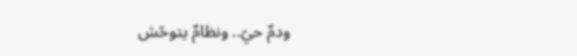ودمٌ حيّ.. ونظامٌ يتوحّش